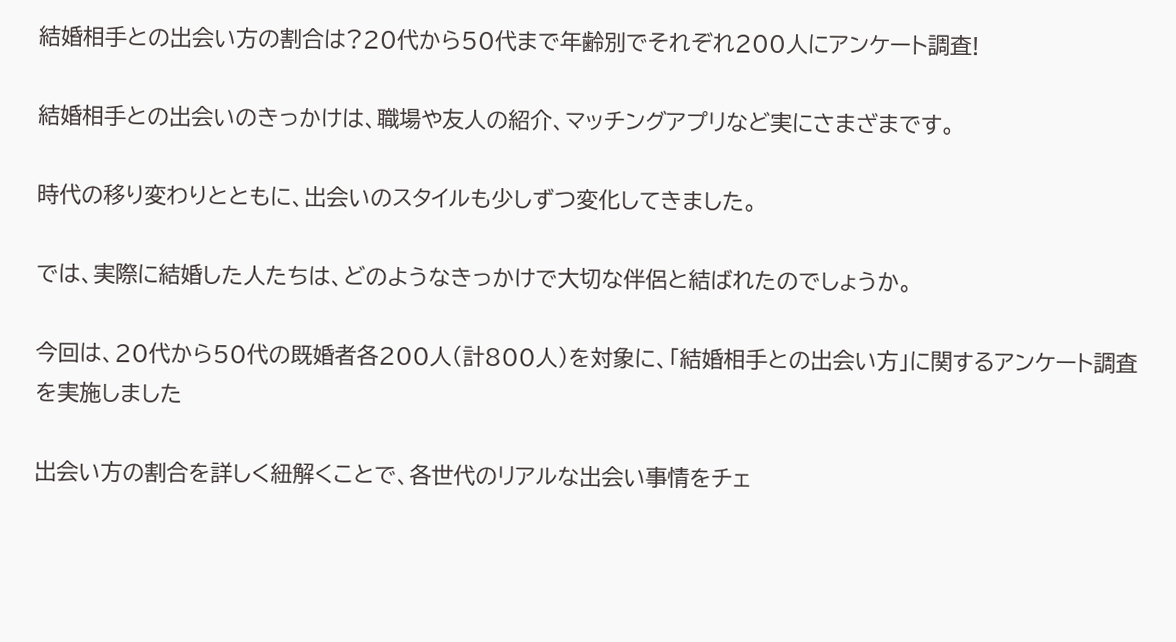結婚相手との出会い方の割合は?20代から50代まで年齢別でそれぞれ200人にアンケート調査!

結婚相手との出会いのきっかけは、職場や友人の紹介、マッチングアプリなど実にさまざまです。

時代の移り変わりとともに、出会いのスタイルも少しずつ変化してきました。

では、実際に結婚した人たちは、どのようなきっかけで大切な伴侶と結ばれたのでしょうか。

今回は、20代から50代の既婚者各200人(計800人)を対象に、「結婚相手との出会い方」に関するアンケート調査を実施しました

出会い方の割合を詳しく紐解くことで、各世代のリアルな出会い事情をチェ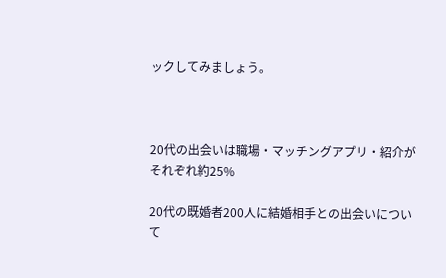ックしてみましょう。



20代の出会いは職場・マッチングアプリ・紹介がそれぞれ約25%

20代の既婚者200人に結婚相手との出会いについて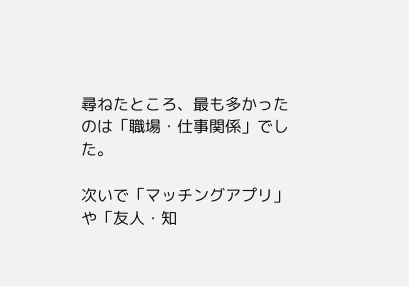尋ねたところ、最も多かったのは「職場・仕事関係」でした。

次いで「マッチングアプリ」や「友人・知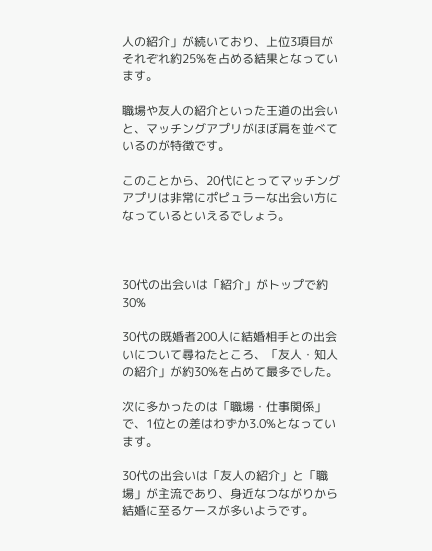人の紹介」が続いており、上位3項目がそれぞれ約25%を占める結果となっています。

職場や友人の紹介といった王道の出会いと、マッチングアプリがほぼ肩を並べているのが特徴です。

このことから、20代にとってマッチングアプリは非常にポピュラーな出会い方になっているといえるでしょう。



30代の出会いは「紹介」がトップで約30%

30代の既婚者200人に結婚相手との出会いについて尋ねたところ、「友人・知人の紹介」が約30%を占めて最多でした。

次に多かったのは「職場・仕事関係」で、1位との差はわずか3.0%となっています。

30代の出会いは「友人の紹介」と「職場」が主流であり、身近なつながりから結婚に至るケースが多いようです。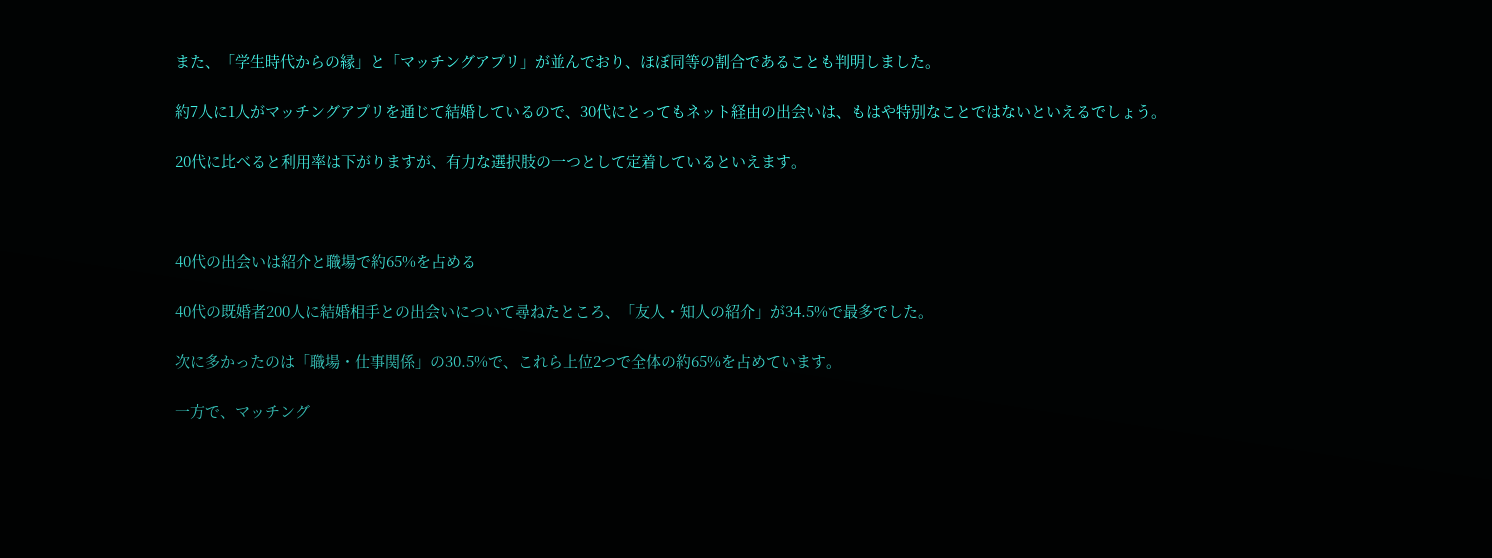また、「学生時代からの縁」と「マッチングアプリ」が並んでおり、ほぼ同等の割合であることも判明しました。

約7人に1人がマッチングアプリを通じて結婚しているので、30代にとってもネット経由の出会いは、もはや特別なことではないといえるでしょう。

20代に比べると利用率は下がりますが、有力な選択肢の一つとして定着しているといえます。



40代の出会いは紹介と職場で約65%を占める

40代の既婚者200人に結婚相手との出会いについて尋ねたところ、「友人・知人の紹介」が34.5%で最多でした。

次に多かったのは「職場・仕事関係」の30.5%で、これら上位2つで全体の約65%を占めています。

一方で、マッチング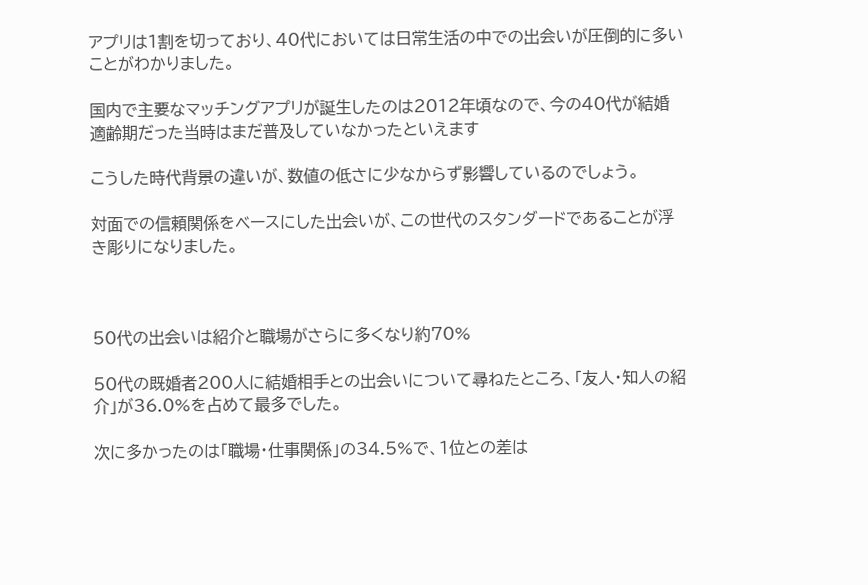アプリは1割を切っており、40代においては日常生活の中での出会いが圧倒的に多いことがわかりました。

国内で主要なマッチングアプリが誕生したのは2012年頃なので、今の40代が結婚適齢期だった当時はまだ普及していなかったといえます

こうした時代背景の違いが、数値の低さに少なからず影響しているのでしょう。

対面での信頼関係をベースにした出会いが、この世代のスタンダードであることが浮き彫りになりました。



50代の出会いは紹介と職場がさらに多くなり約70%

50代の既婚者200人に結婚相手との出会いについて尋ねたところ、「友人・知人の紹介」が36.0%を占めて最多でした。

次に多かったのは「職場・仕事関係」の34.5%で、1位との差は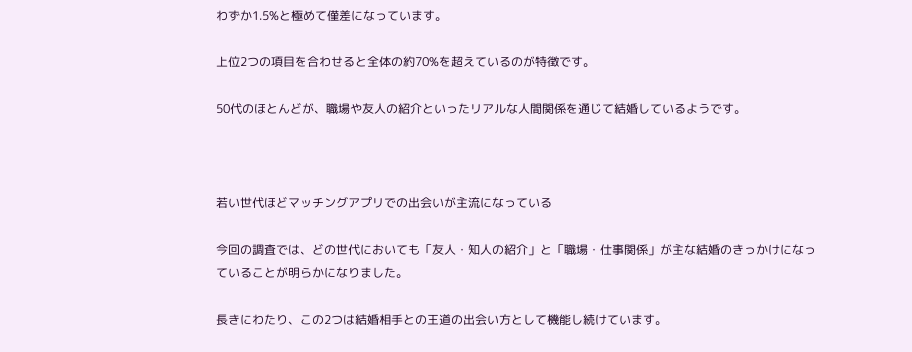わずか1.5%と極めて僅差になっています。

上位2つの項目を合わせると全体の約70%を超えているのが特徴です。

50代のほとんどが、職場や友人の紹介といったリアルな人間関係を通じて結婚しているようです。



若い世代ほどマッチングアプリでの出会いが主流になっている

今回の調査では、どの世代においても「友人・知人の紹介」と「職場・仕事関係」が主な結婚のきっかけになっていることが明らかになりました。

長きにわたり、この2つは結婚相手との王道の出会い方として機能し続けています。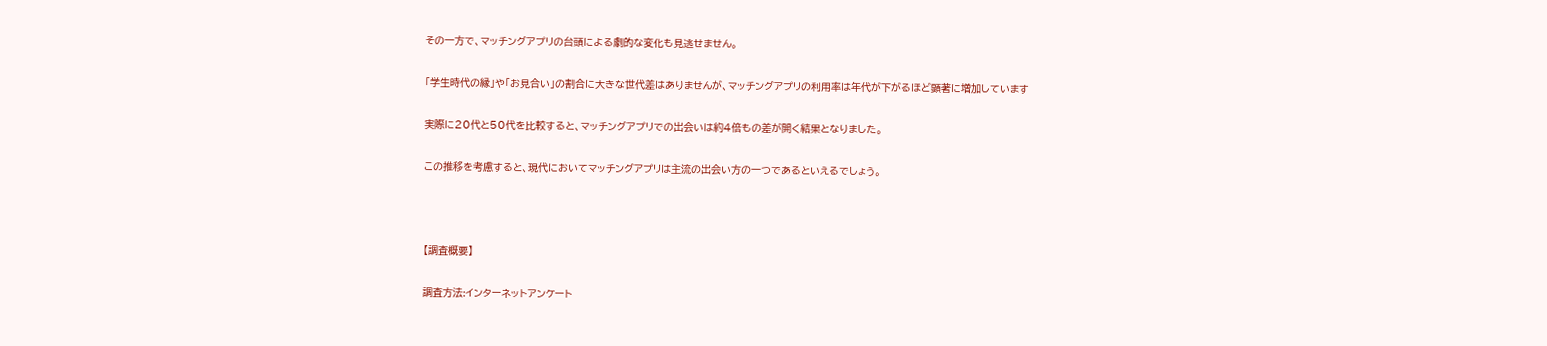その一方で、マッチングアプリの台頭による劇的な変化も見逃せません。

「学生時代の縁」や「お見合い」の割合に大きな世代差はありませんが、マッチングアプリの利用率は年代が下がるほど顕著に増加しています

実際に20代と50代を比較すると、マッチングアプリでの出会いは約4倍もの差が開く結果となりました。

この推移を考慮すると、現代においてマッチングアプリは主流の出会い方の一つであるといえるでしょう。



【調査概要】

調査方法:インターネットアンケート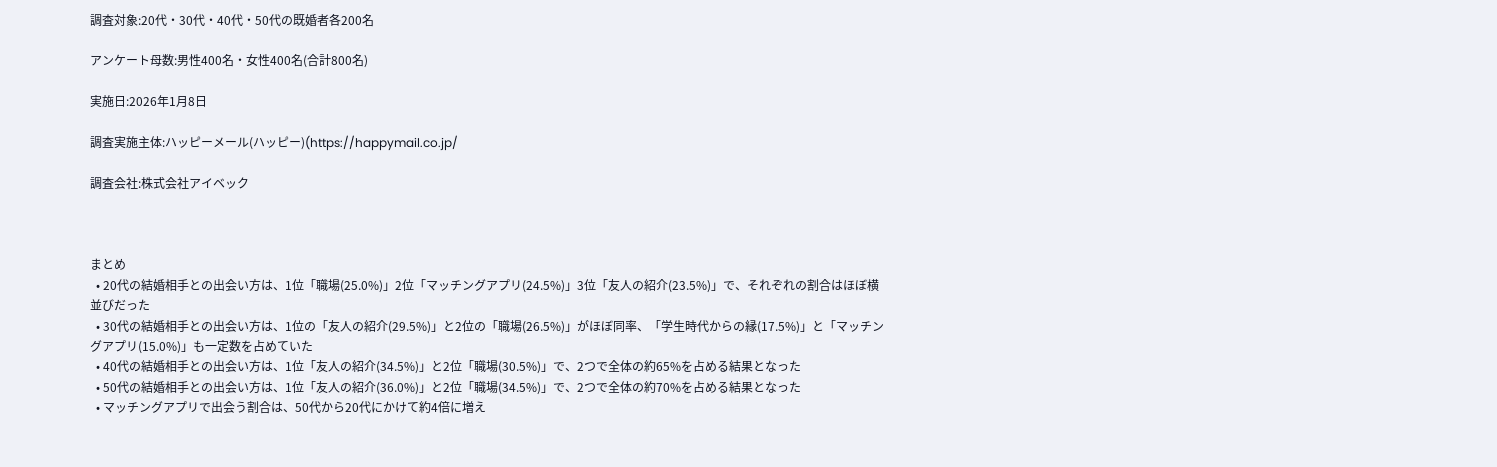調査対象:20代・30代・40代・50代の既婚者各200名

アンケート母数:男性400名・女性400名(合計800名)

実施日:2026年1月8日

調査実施主体:ハッピーメール(ハッピー)(https://happymail.co.jp/

調査会社:株式会社アイベック



まとめ
  • 20代の結婚相手との出会い方は、1位「職場(25.0%)」2位「マッチングアプリ(24.5%)」3位「友人の紹介(23.5%)」で、それぞれの割合はほぼ横並びだった
  • 30代の結婚相手との出会い方は、1位の「友人の紹介(29.5%)」と2位の「職場(26.5%)」がほぼ同率、「学生時代からの縁(17.5%)」と「マッチングアプリ(15.0%)」も一定数を占めていた
  • 40代の結婚相手との出会い方は、1位「友人の紹介(34.5%)」と2位「職場(30.5%)」で、2つで全体の約65%を占める結果となった
  • 50代の結婚相手との出会い方は、1位「友人の紹介(36.0%)」と2位「職場(34.5%)」で、2つで全体の約70%を占める結果となった
  • マッチングアプリで出会う割合は、50代から20代にかけて約4倍に増え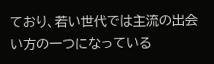ており、若い世代では主流の出会い方の一つになっている